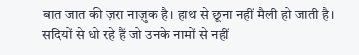बात जात की ज़रा नाज़ुक है। हाथ से छूना नहीं मैली हो जाती है। सदियों से धो रहे हैं जो उनके नामों से नहीं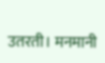उतरती। मनमानी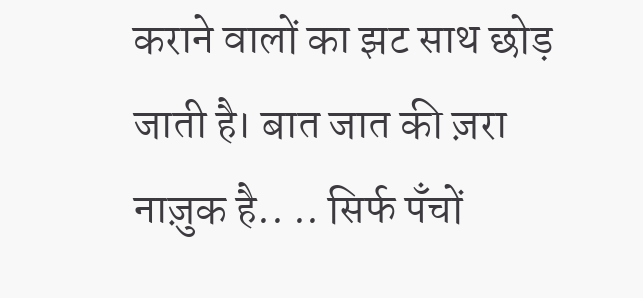कराने वालों का झट साथ छोड़ जाती है। बात जात की ज़रा नाज़ुक है.. .. सिर्फ पँचों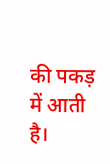की पकड़ में आती है।